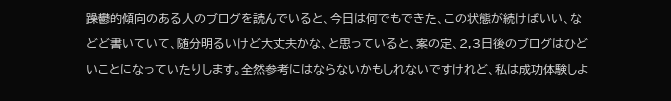躁鬱的傾向のある人のブログを読んでいると、今日は何でもできた、この状態が続けばいい、などど書いていて、随分明るいけど大丈夫かな、と思っていると、案の定、2,3日後のブログはひどいことになっていたりします。全然参考にはならないかもしれないですけれど、私は成功体験しよ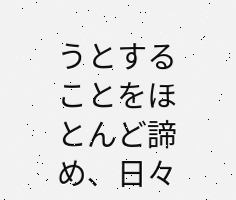うとすることをほとんど諦め、日々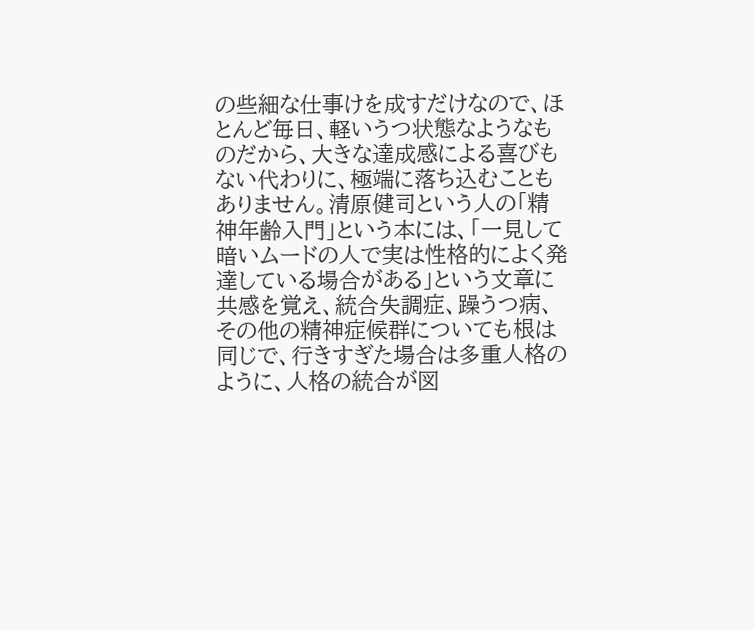の些細な仕事けを成すだけなので、ほとんど毎日、軽いうつ状態なようなものだから、大きな達成感による喜びもない代わりに、極端に落ち込むこともありません。清原健司という人の「精神年齢入門」という本には、「一見して暗いムードの人で実は性格的によく発達している場合がある」という文章に共感を覚え、統合失調症、躁うつ病、その他の精神症候群についても根は同じで、行きすぎた場合は多重人格のように、人格の統合が図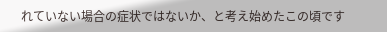れていない場合の症状ではないか、と考え始めたこの頃です